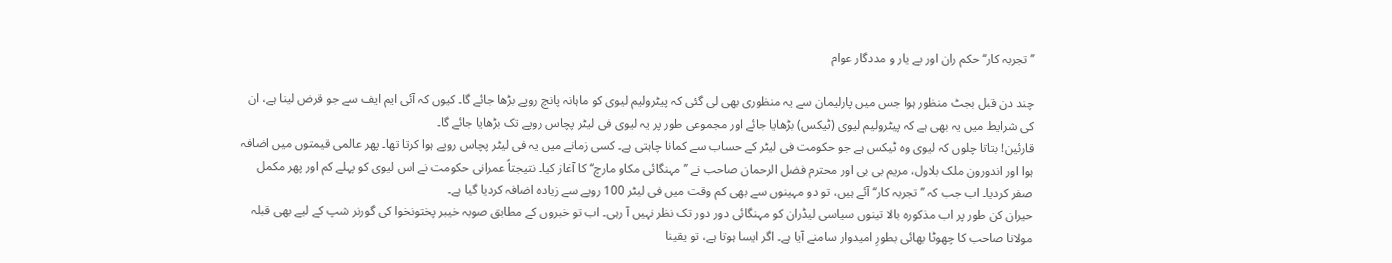’’تجربہ کار‘‘ حکم ران اور بے یار و مددگار عوام

چند دن قبل بجٹ منظور ہوا جس میں پارلیمان سے یہ منظوری بھی لی گئی کہ پیٹرولیم لیوی کو ماہانہ پانچ روپے بڑھا جائے گا۔ کیوں کہ آئی ایم ایف سے جو قرض لینا ہے، ان کی شرایط میں یہ بھی ہے کہ پیٹرولیم لیوی (ٹیکس) بڑھایا جائے اور مجموعی طور پر یہ لیوی فی لیٹر پچاس روپے تک بڑھایا جائے گا۔
قارئین! بتاتا چلوں کہ لیوی وہ ٹیکس ہے جو حکومت فی لیٹر کے حساب سے کمانا چاہتی ہے۔ کسی زمانے میں یہ فی لیٹر پچاس روپے ہوا کرتا تھا۔ پھر عالمی قیمتوں میں اضافہ ہوا اور اندورون ملک بلاول، مریم بی بی اور محترم فضل الرحمان صاحب نے ’’مہنگائی مکاو مارچ‘‘ کا آغاز کیا۔ نتیجتاً عمرانی حکومت نے اس لیوی کو پہلے کم اور پھر مکمل صفر کردیا۔ اب جب کہ ’’تجربہ کار‘‘ آئے ہیں، تو دو مہینوں سے بھی کم وقت میں فی لیٹر 100 روپے سے زیادہ اضافہ کردیا گیا ہے۔
حیران کن طور پر اب مذکورہ بالا تینوں سیاسی لیڈران کو مہنگائی دور دور تک نظر نہیں آ رہی۔ اب تو خبروں کے مطابق صوبہ خیبر پختونخوا کی گورنر شپ کے لیے بھی قبلہ مولانا صاحب کا چھوٹا بھائی بطورِ امیدوار سامنے آیا ہے۔ اگر ایسا ہوتا ہے، تو یقینا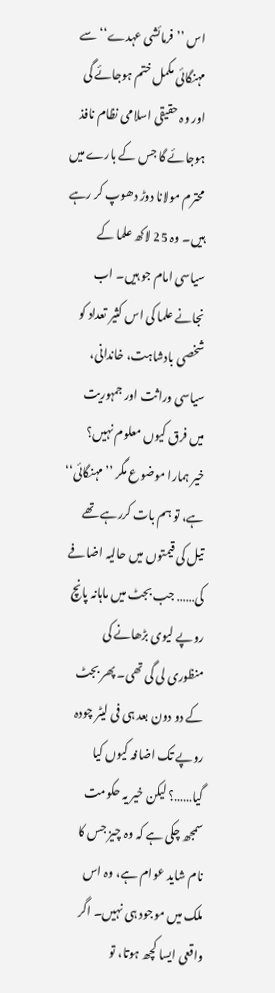اس ’’فرمائشی عہدے‘‘ سے مہنگائی مکمل ختم ہوجائے گی اور وہ حقیقی اسلامی نظام نافذ ہوجائے گا جس کے بارے میں محترم مولانا دوڑ دھوپ کر رہے ہیں۔ وہ 25 لاکھ علما کے سیاسی امام جو ہیں۔ اب نجانے علما کی اس کثیر تعداد کو شخصی بادشاہت، خاندانی، سیاسی وراثت اور جمہوریت میں فرق کیوں معلوم نہیں؟
خیر ہمارا موضوع مگر ’’مہنگائی‘‘ ہے، تو ہم بات کررہے تھے تیل کی قیمتوں میں حالیہ اضافے کی…… جب بجٹ میں ماہانہ پانچ روپے لیوی بڑھانے کی منظوری لی گی تھی۔ پھر بجٹ کے دو دون بعد ہی فی لیٹر چودہ روپے تک اضافہ کیوں کیا گیا……؟ لیکن خیر یہ حکومت سمجھ چکی ہے کہ وہ چیز جس کا نام شاید عوام ہے، وہ اس ملک میں موجود ہی نہیں۔ اگر واقعی ایسا کچھ ہوتا، تو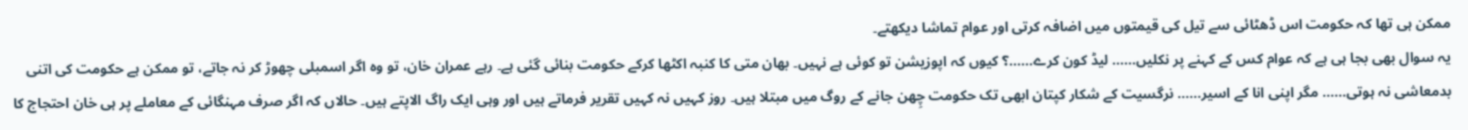ممکن ہی تھا کہ حکومت اس ڈھٹائی سے تیل کی قیمتوں میں اضافہ کرتی اور عوام تماشا دیکھتے۔
یہ سوال بھی بجا ہی ہے کہ عوام کس کے کہنے پر نکلیں…… لیڈ کون کرے……؟ کیوں کہ اپوزیشن تو کوئی ہے نہیں۔ بھان متی کا کنبہ اکٹھا کرکے حکومت بنائی گئی ہے۔ رہے عمران خان، تو وہ اگر اسمبلی چھوڑ کر نہ جاتے، تو ممکن ہے حکومت کی اتنی بدمعاشی نہ ہوتی…… مگر اپنی انا کے اسیر…… نرگسیت کے شکار کپتان ابھی تک حکومت چِھن جانے کے روگ میں مبتلا ہیں۔ روز کہیں نہ کہیں تقریر فرماتے ہیں اور وہی ایک راگ الاپتے ہیں۔ حالاں کہ اگر صرف مہنگائی کے معاملے پر ہی خان احتجاج کا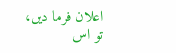اعلان فرما دیں، تو اس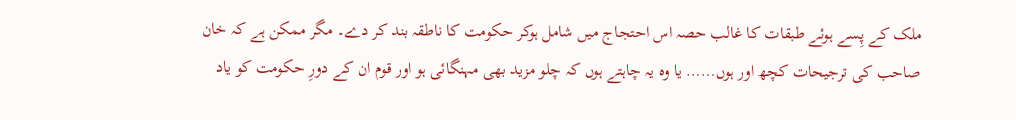ملک کے پِسے ہوئے طبقات کا غالب حصہ اس احتجاج میں شامل ہوکر حکومت کا ناطقہ بند کر دے۔ مگر ممکن ہے کہ خان صاحب کی ترجیحات کچھ اور ہوں…… یا وہ یہ چاہتے ہوں کہ چلو مزید بھی مہنگائی ہو اور قوم ان کے دورِ حکومت کو یاد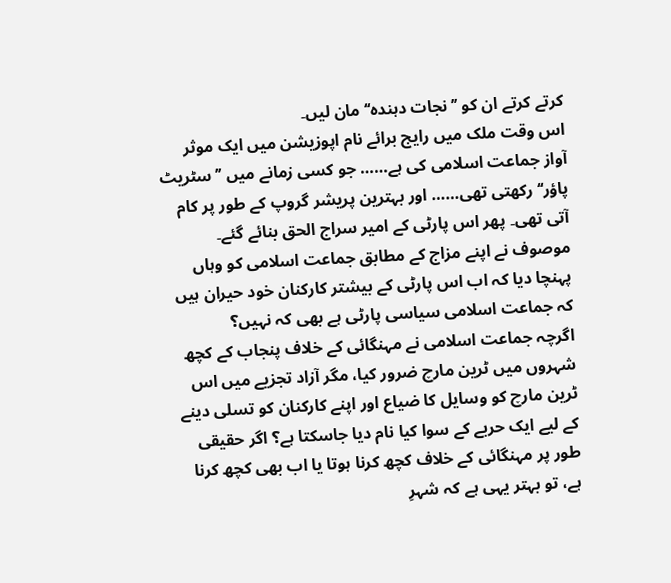کرتے کرتے ان کو ’’نجات دہندہ‘‘ مان لیں۔
اس وقت ملک میں رایج برائے نام اپوزیشن میں ایک موثر آواز جماعت اسلامی کی ہے…… جو کسی زمانے میں ’’سٹریٹ پاؤر‘‘ رکھتی تھی…… اور بہترین پریشر گروپ کے طور پر کام آتی تھی۔ پھر اس پارٹی کے امیر سراج الحق بنائے گئے۔ موصوف نے اپنے مزاج کے مطابق جماعت اسلامی کو وہاں پہنچا دیا کہ اب اس پارٹی کے بیشتر کارکنان خود حیران ہیں کہ جماعت اسلامی سیاسی پارٹی ہے بھی کہ نہیں؟
اگرچہ جماعت اسلامی نے مہنگائی کے خلاف پنجاب کے کچھ شہروں میں ٹرین مارچ ضرور کیا، مگر آزاد تجزیے میں اس ٹرین مارچ کو وسایل کا ضیاع اور اپنے کارکنان کو تسلی دینے کے لیے ایک حربے کے سوا کیا نام دیا جاسکتا ہے؟ اگر حقیقی طور پر مہنگائی کے خلاف کچھ کرنا ہوتا یا اب بھی کچھ کرنا ہے، تو بہتر یہی ہے کہ شہرِ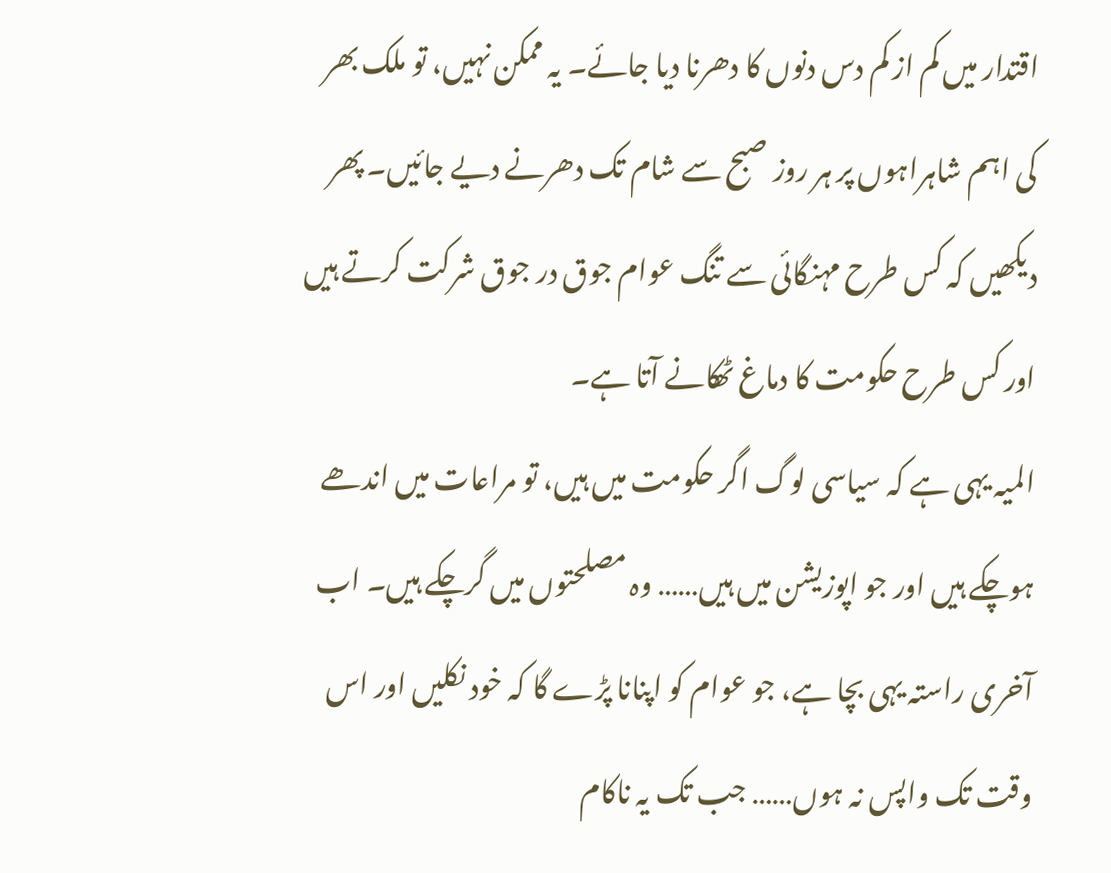اقتدار میں کم از کم دس دنوں کا دھرنا دیا جائے۔ یہ ممکن نہیں، تو ملک بھر کی اہم شاہراہوں پر ہر روز صبح سے شام تک دھرنے دیے جائیں۔ پھر دیکھیں کہ کس طرح مہنگائی سے تنگ عوام جوق در جوق شرکت کرتے ہیں اور کس طرح حکومت کا دماغ ٹھکانے آتا ہے۔
المیہ یہی ہے کہ سیاسی لوگ اگر حکومت میں ہیں، تو مراعات میں اندھے ہوچکے ہیں اور جو اپوزیشن میں ہیں…… وہ مصلحتوں میں گرچکے ہیں۔ اب آخری راستہ یہی بچا ہے، جو عوام کو اپنانا پڑے گا کہ خود نکلیں اور اس وقت تک واپس نہ ہوں…… جب تک یہ ناکام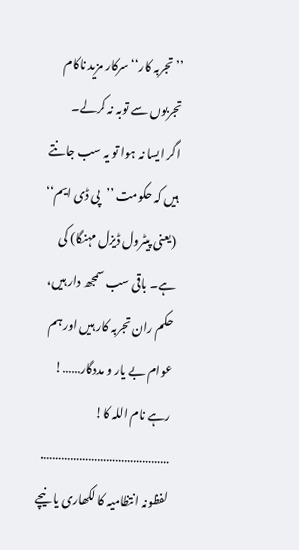’’تجربہ کار‘‘ سرکار مزید ناکام تجربوں سے توبہ نہ کرلے۔
اگر ایسا نہ ہوا تو یہ سب جانتے ہیں کہ حکومت ’’پی ڈی ایم‘‘ (یعنی پیٹرول ڈیزل مہنگا) کی ہے۔ باقی سب سمجھ دار ہیں، حکم ران تجربہ کار ہیں اور ہم عوام بے یار و مددگار……!
رہے نام اللہ کا!
…………………………………….
لفظونہ انتظامیہ کا لکھاری یا نیچے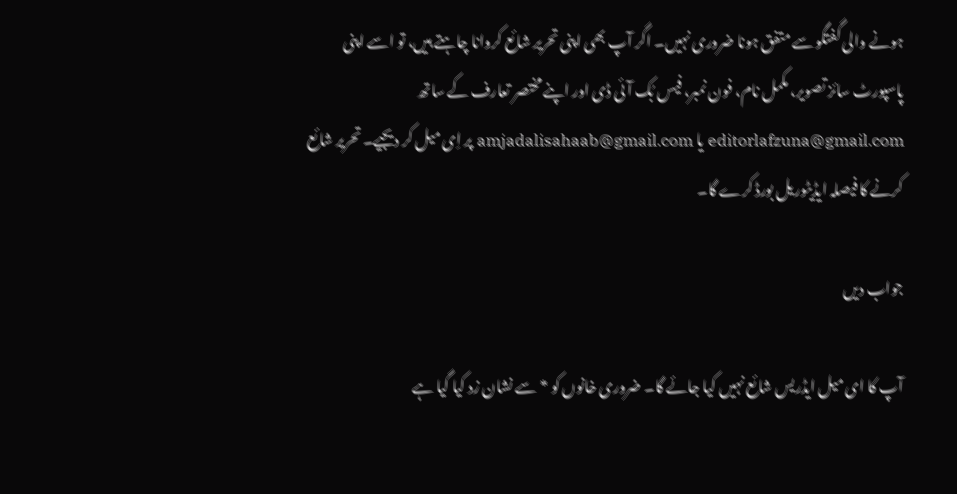ہونے والی گفتگو سے متفق ہونا ضروری نہیں۔ اگر آپ بھی اپنی تحریر شائع کروانا چاہتے ہیں، تو اسے اپنی پاسپورٹ سائز تصویر، مکمل نام، فون نمبر، فیس بُک آئی ڈی اور اپنے مختصر تعارف کے ساتھ editorlafzuna@gmail.com یا amjadalisahaab@gmail.com پر اِی میل کر دیجیے۔ تحریر شائع کرنے کا فیصلہ ایڈیٹوریل بورڈ کرے گا۔

جواب دیں

آپ کا ای میل ایڈریس شائع نہیں کیا جائے گا۔ ضروری خانوں کو * سے نشان زد کیا گیا ہے